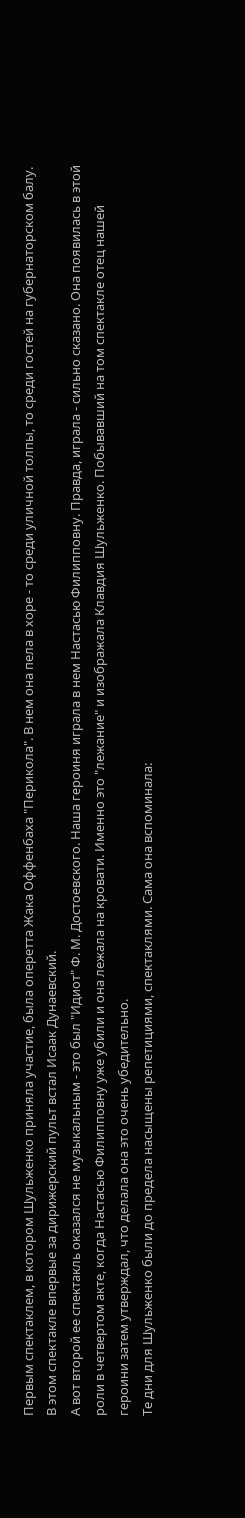Первым спектаклем, в котором Шульженко приняла участие, была оперетта Жака Оффенбаха "Перикола". В нем она пела в хоре - то среди уличной толпы, то среди гостей на губернаторском балу. В этом спектакле впервые за дирижерский пульт встал Исаак Дунаевский.
А вот второй ее спектакль оказался не музыкальным - это был "Идиот" Ф. М. Достоевского. Наша героиня играла в нем Настасью Филипповну. Правда, играла - сильно сказано. Она появилась в этой роли в четвертом акте, когда Настасью Филипповну уже убили и она лежала на кровати. Именно это "лежание" и изображала Клавдия Шульженко. Побывавший на том спектакле отец нашей героини затем утверждал, что делала она это очень убедительно.
Те дни для Шульженко были до предела насыщены репетициями, спектаклями. Сама она вспоминала: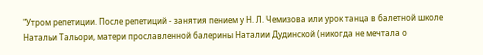"Утром репетиции. После репетиций - занятия пением у Н. Л. Чемизова или урок танца в балетной школе Натальи Тальори, матери прославленной балерины Наталии Дудинской (никогда не мечтала о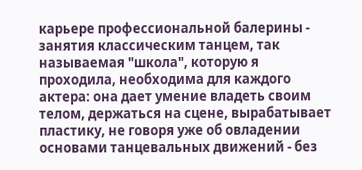карьере профессиональной балерины - занятия классическим танцем, так называемая "школа", которую я проходила, необходима для каждого актера: она дает умение владеть своим телом, держаться на сцене, вырабатывает пластику, не говоря уже об овладении основами танцевальных движений - без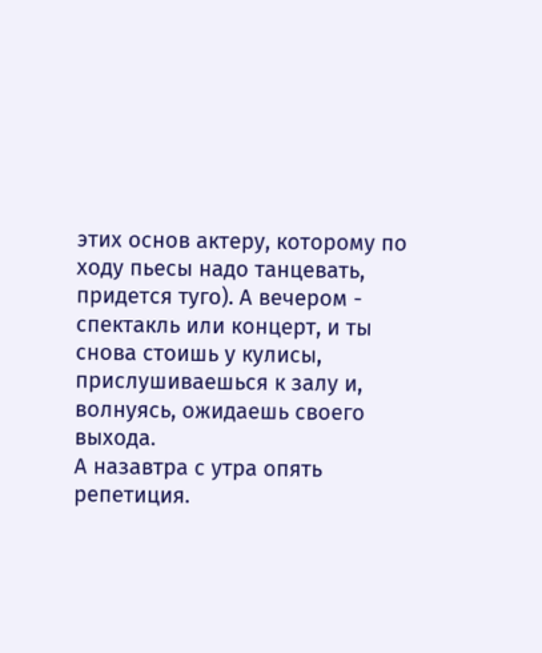этих основ актеру, которому по ходу пьесы надо танцевать, придется туго). А вечером - спектакль или концерт, и ты снова стоишь у кулисы, прислушиваешься к залу и, волнуясь, ожидаешь своего выхода.
А назавтра с утра опять репетиция.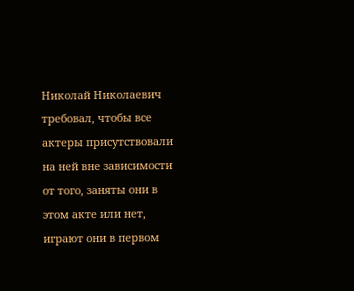Николай Николаевич требовал, чтобы все актеры присутствовали на ней вне зависимости от того, заняты они в этом акте или нет, играют они в первом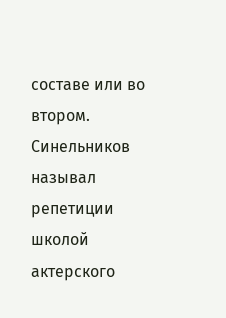составе или во втором. Синельников называл репетиции школой актерского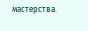мастерства.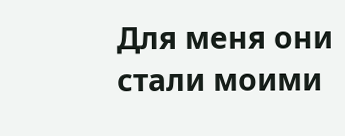Для меня они стали моими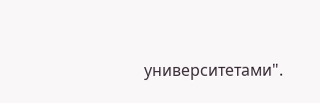университетами".